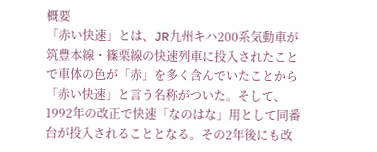概要
「赤い快速」とは、JR九州キハ200系気動車が筑豊本線・篠栗線の快速列車に投入されたことで車体の色が「赤」を多く含んでいたことから「赤い快速」と言う名称がついた。そして、1992年の改正で快速「なのはな」用として同番台が投入されることとなる。その2年後にも改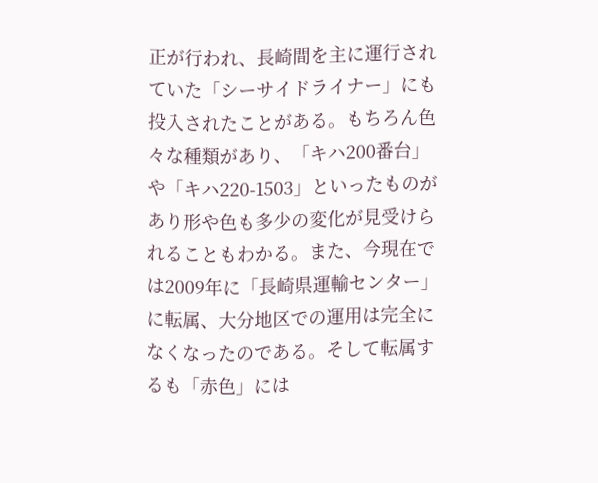正が行われ、長崎間を主に運行されていた「シーサイドライナー」にも投入されたことがある。もちろん色々な種類があり、「キハ200番台」や「キハ220-1503」といったものがあり形や色も多少の変化が見受けられることもわかる。また、今現在では2009年に「長崎県運輸センター」に転属、大分地区での運用は完全になくなったのである。そして転属するも「赤色」には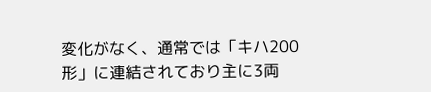変化がなく、通常では「キハ200形」に連結されており主に3両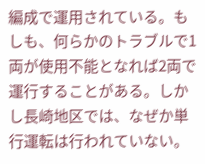編成で運用されている。もしも、何らかのトラブルで1両が使用不能となれば2両で運行することがある。しかし長崎地区では、なぜか単行運転は行われていない。